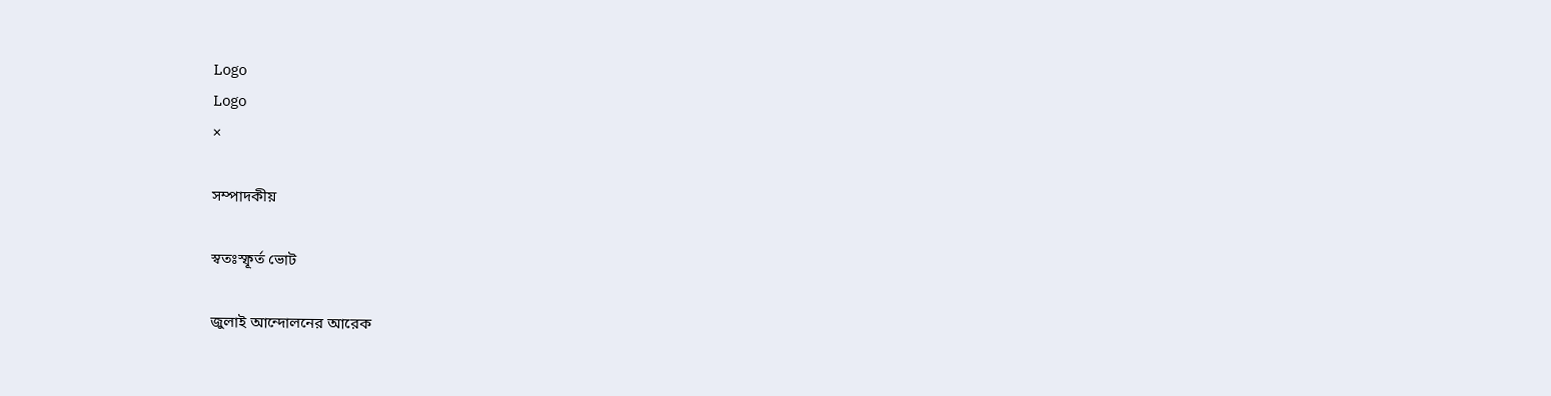Logo
Logo
×

সম্পাদকীয়

স্বতঃস্ফূর্ত ভোট

জুলাই আন্দোলনের আরেক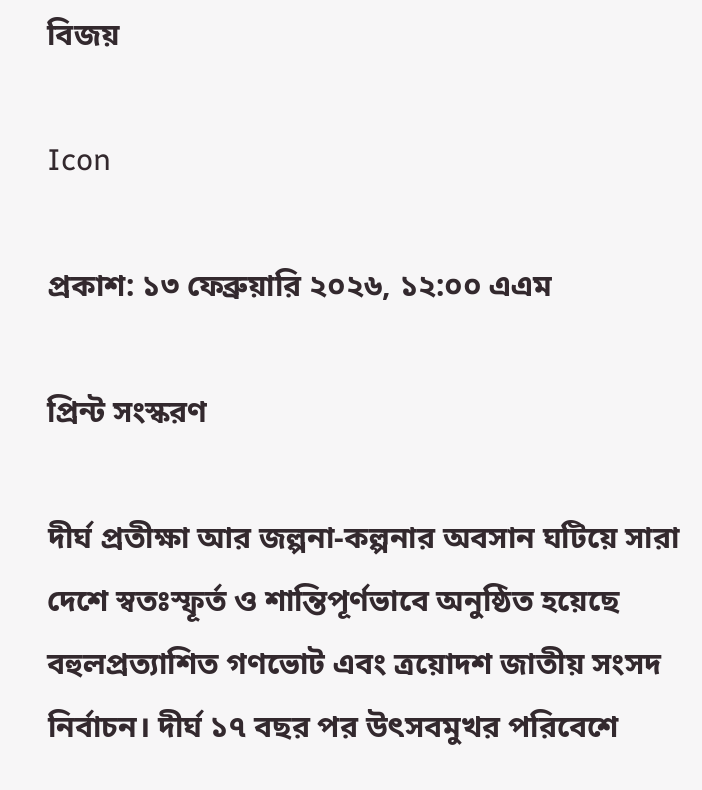বিজয়

Icon

প্রকাশ: ১৩ ফেব্রুয়ারি ২০২৬, ১২:০০ এএম

প্রিন্ট সংস্করণ

দীর্ঘ প্রতীক্ষা আর জল্পনা-কল্পনার অবসান ঘটিয়ে সারা দেশে স্বতঃস্ফূর্ত ও শান্তিপূর্ণভাবে অনুষ্ঠিত হয়েছে বহুলপ্রত্যাশিত গণভোট এবং ত্রয়োদশ জাতীয় সংসদ নির্বাচন। দীর্ঘ ১৭ বছর পর উৎসবমুখর পরিবেশে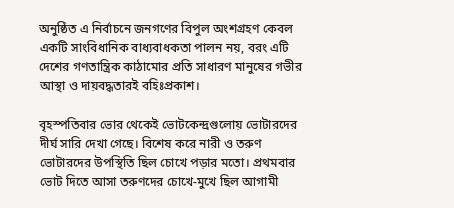অনুষ্ঠিত এ নির্বাচনে জনগণের বিপুল অংশগ্রহণ কেবল একটি সাংবিধানিক বাধ্যবাধকতা পালন নয়, বরং এটি দেশের গণতান্ত্রিক কাঠামোর প্রতি সাধারণ মানুষের গভীর আস্থা ও দায়বদ্ধতারই বহিঃপ্রকাশ।

বৃহস্পতিবার ভোর থেকেই ভোটকেন্দ্রগুলোয় ভোটারদের দীর্ঘ সারি দেখা গেছে। বিশেষ করে নারী ও তরুণ ভোটারদের উপস্থিতি ছিল চোখে পড়ার মতো। প্রথমবার ভোট দিতে আসা তরুণদের চোখে-মুখে ছিল আগামী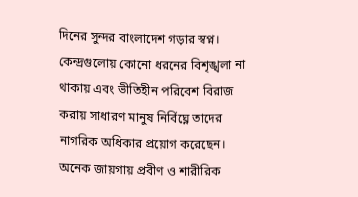দিনের সুন্দর বাংলাদেশ গড়ার স্বপ্ন। কেন্দ্রগুলোয় কোনো ধরনের বিশৃঙ্খলা না থাকায় এবং ভীতিহীন পরিবেশ বিরাজ করায় সাধারণ মানুষ নির্বিঘ্নে তাদের নাগরিক অধিকার প্রয়োগ করেছেন। অনেক জায়গায় প্রবীণ ও শারীরিক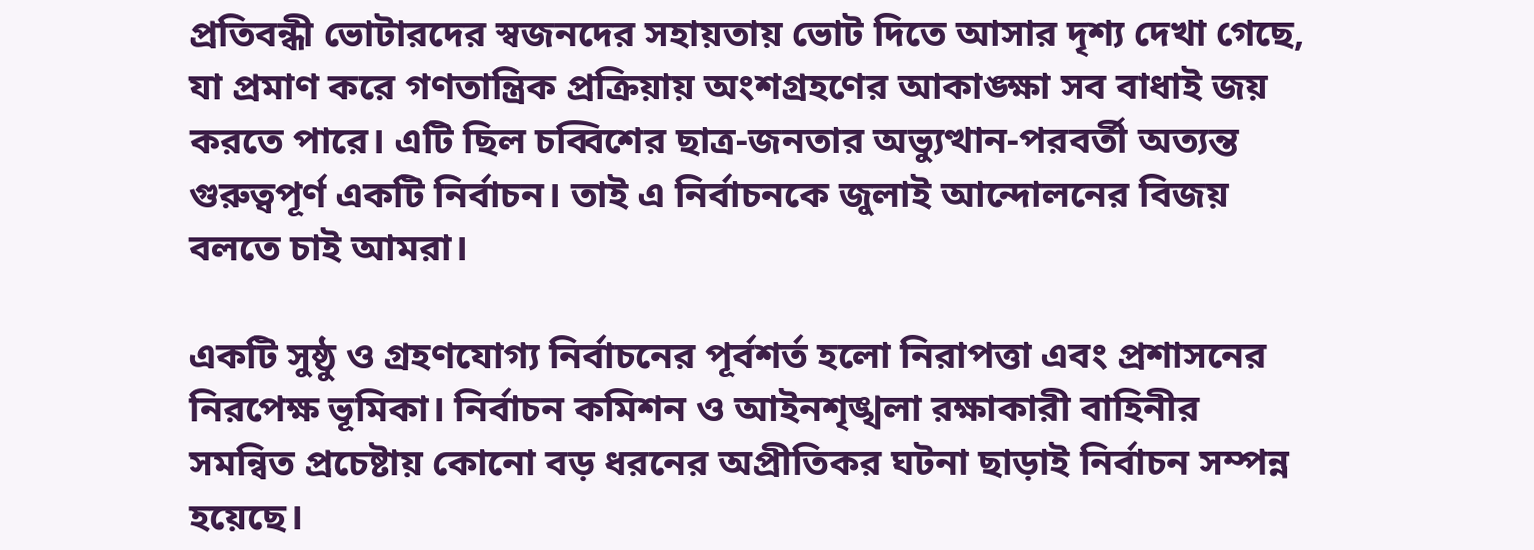প্রতিবন্ধী ভোটারদের স্বজনদের সহায়তায় ভোট দিতে আসার দৃশ্য দেখা গেছে, যা প্রমাণ করে গণতান্ত্রিক প্রক্রিয়ায় অংশগ্রহণের আকাঙ্ক্ষা সব বাধাই জয় করতে পারে। এটি ছিল চব্বিশের ছাত্র-জনতার অভ্যুত্থান-পরবর্তী অত্যন্ত গুরুত্বপূর্ণ একটি নির্বাচন। তাই এ নির্বাচনকে জুলাই আন্দোলনের বিজয় বলতে চাই আমরা।

একটি সুষ্ঠু ও গ্রহণযোগ্য নির্বাচনের পূর্বশর্ত হলো নিরাপত্তা এবং প্রশাসনের নিরপেক্ষ ভূমিকা। নির্বাচন কমিশন ও আইনশৃঙ্খলা রক্ষাকারী বাহিনীর সমন্বিত প্রচেষ্টায় কোনো বড় ধরনের অপ্রীতিকর ঘটনা ছাড়াই নির্বাচন সম্পন্ন হয়েছে।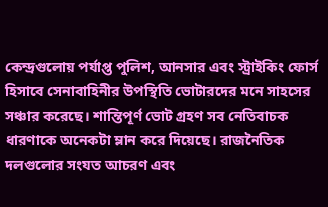কেন্দ্রগুলোয় পর্যাপ্ত পুলিশ, আনসার এবং স্ট্রাইকিং ফোর্স হিসাবে সেনাবাহিনীর উপস্থিতি ভোটারদের মনে সাহসের সঞ্চার করেছে। শান্তিপূর্ণ ভোট গ্রহণ সব নেতিবাচক ধারণাকে অনেকটা ম্লান করে দিয়েছে। রাজনৈতিক দলগুলোর সংযত আচরণ এবং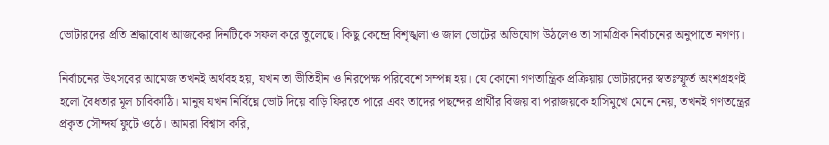ভোটারদের প্রতি শ্রদ্ধাবোধ আজকের দিনটিকে সফল করে তুলেছে। কিছু কেন্দ্রে বিশৃঙ্খলা ও জাল ভোটের অভিযোগ উঠলেও তা সামগ্রিক নির্বাচনের অনুপাতে নগণ্য।

নির্বাচনের উৎসবের আমেজ তখনই অর্থবহ হয়, যখন তা ভীতিহীন ও নিরপেক্ষ পরিবেশে সম্পন্ন হয়। যে কোনো গণতান্ত্রিক প্রক্রিয়ায় ভোটারদের স্বতঃস্ফূর্ত অংশগ্রহণই হলো বৈধতার মূল চাবিকাঠি। মানুষ যখন নির্বিঘ্নে ভোট দিয়ে বাড়ি ফিরতে পারে এবং তাদের পছন্দের প্রার্থীর বিজয় বা পরাজয়কে হাসিমুখে মেনে নেয়, তখনই গণতন্ত্রের প্রকৃত সৌন্দর্য ফুটে ওঠে। আমরা বিশ্বাস করি,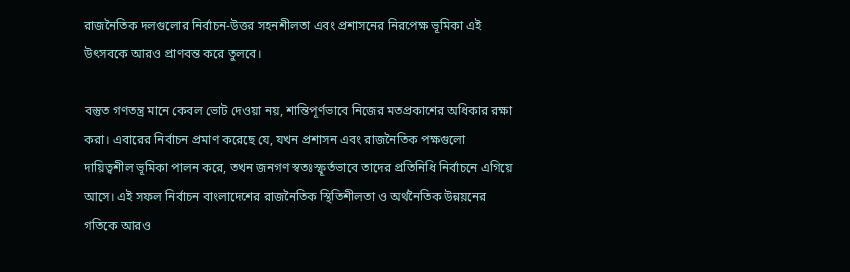রাজনৈতিক দলগুলোর নির্বাচন-উত্তর সহনশীলতা এবং প্রশাসনের নিরপেক্ষ ভূমিকা এই উৎসবকে আরও প্রাণবন্ত করে তুলবে।

বস্তুত গণতন্ত্র মানে কেবল ভোট দেওয়া নয়, শান্তিপূর্ণভাবে নিজের মতপ্রকাশের অধিকার রক্ষা করা। এবারের নির্বাচন প্রমাণ করেছে যে, যখন প্রশাসন এবং রাজনৈতিক পক্ষগুলো দায়িত্বশীল ভূমিকা পালন করে, তখন জনগণ স্বতঃস্ফূর্তভাবে তাদের প্রতিনিধি নির্বাচনে এগিয়ে আসে। এই সফল নির্বাচন বাংলাদেশের রাজনৈতিক স্থিতিশীলতা ও অর্থনৈতিক উন্নয়নের গতিকে আরও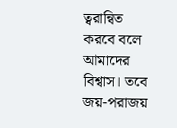ত্বরান্বিত করবে বলে আমাদের বিশ্বাস। তবে জয়-পরাজয়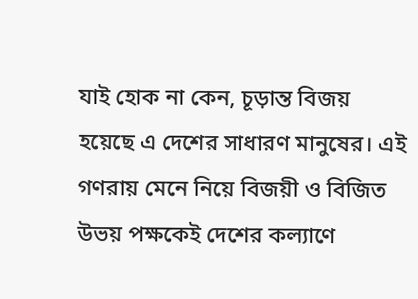যাই হোক না কেন, চূড়ান্ত বিজয় হয়েছে এ দেশের সাধারণ মানুষের। এই গণরায় মেনে নিয়ে বিজয়ী ও বিজিত উভয় পক্ষকেই দেশের কল্যাণে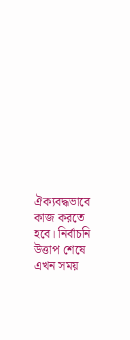ঐক্যবদ্ধভাবে কাজ করতে হবে। নির্বাচনি উত্তাপ শেষে এখন সময়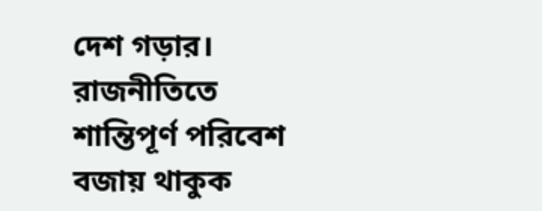দেশ গড়ার। রাজনীতিতে শান্তিপূর্ণ পরিবেশ বজায় থাকুক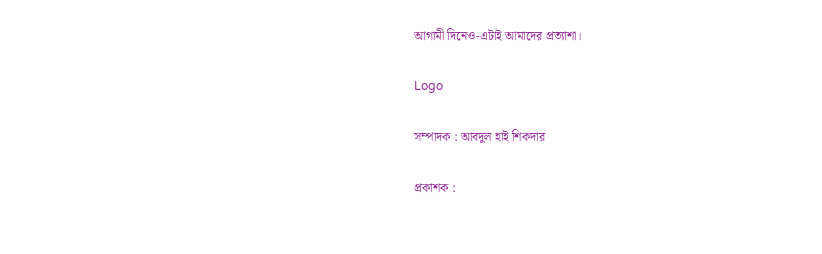আগামী দিনেও-এটাই আমাদের প্রত্যাশা।

Logo

সম্পাদক : আবদুল হাই শিকদার

প্রকাশক :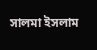সালমা ইসলাম